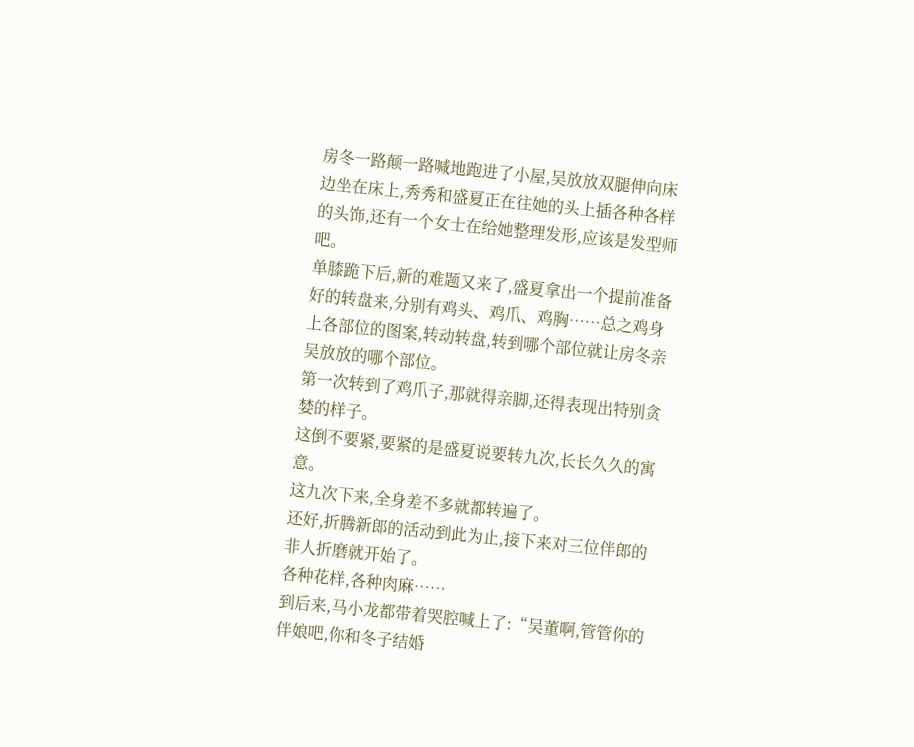房冬一路颠一路喊地跑进了小屋,吴放放双腿伸向床边坐在床上,秀秀和盛夏正在往她的头上插各种各样的头饰,还有一个女士在给她整理发形,应该是发型师吧。
单膝跪下后,新的难题又来了,盛夏拿出一个提前准备好的转盘来,分别有鸡头、鸡爪、鸡胸……总之鸡身上各部位的图案,转动转盘,转到哪个部位就让房冬亲吴放放的哪个部位。
第一次转到了鸡爪子,那就得亲脚,还得表现出特别贪婪的样子。
这倒不要紧,要紧的是盛夏说要转九次,长长久久的寓意。
这九次下来,全身差不多就都转遍了。
还好,折腾新郎的活动到此为止,接下来对三位伴郎的非人折磨就开始了。
各种花样,各种肉麻……
到后来,马小龙都带着哭腔喊上了:“吴董啊,管管你的伴娘吧,你和冬子结婚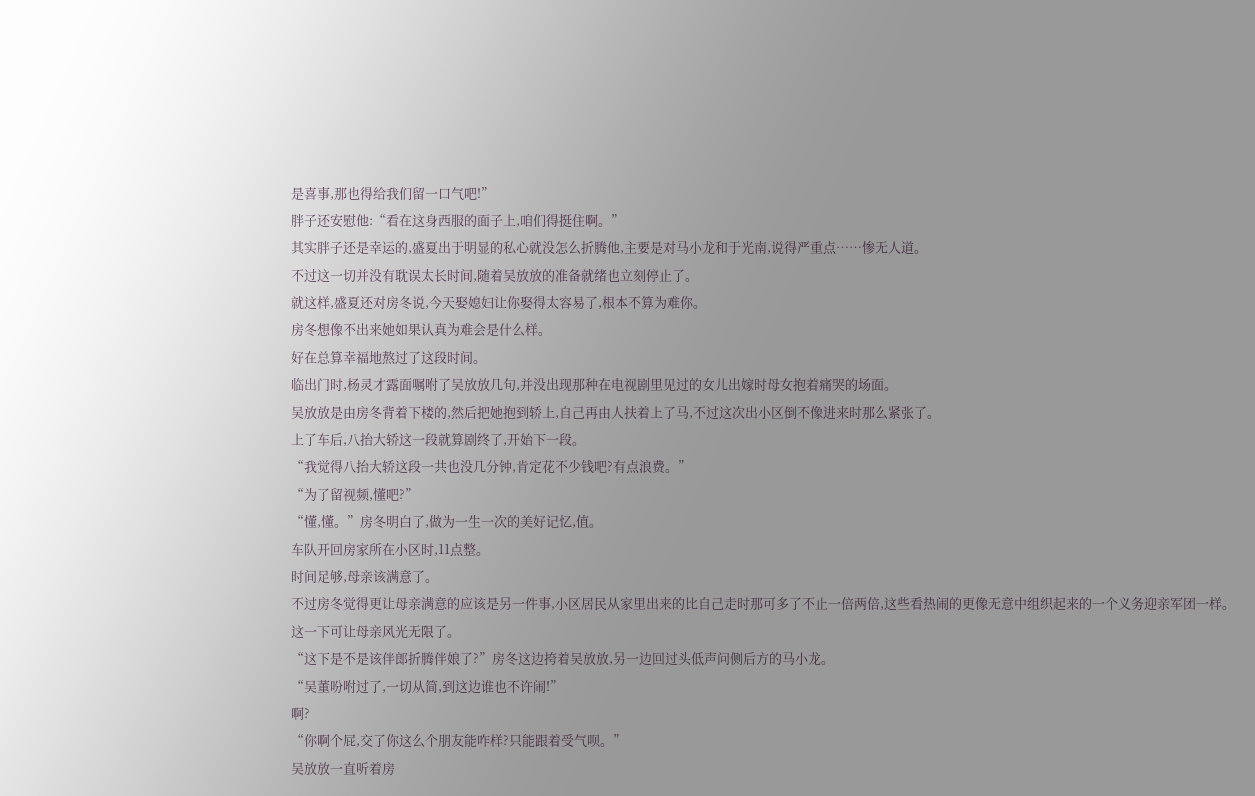是喜事,那也得给我们留一口气吧!”
胖子还安慰他:“看在这身西服的面子上,咱们得挺住啊。”
其实胖子还是幸运的,盛夏出于明显的私心就没怎么折腾他,主要是对马小龙和于光南,说得严重点……惨无人道。
不过这一切并没有耽误太长时间,随着吴放放的准备就绪也立刻停止了。
就这样,盛夏还对房冬说,今天娶媳妇让你娶得太容易了,根本不算为难你。
房冬想像不出来她如果认真为难会是什么样。
好在总算幸福地熬过了这段时间。
临出门时,杨灵才露面嘱咐了吴放放几句,并没出现那种在电视剧里见过的女儿出嫁时母女抱着痛哭的场面。
吴放放是由房冬背着下楼的,然后把她抱到轿上,自己再由人扶着上了马,不过这次出小区倒不像进来时那么紧张了。
上了车后,八抬大轿这一段就算剧终了,开始下一段。
“我觉得八抬大轿这段一共也没几分钟,肯定花不少钱吧?有点浪费。”
“为了留视频,懂吧?”
“懂,懂。”房冬明白了,做为一生一次的美好记忆,值。
车队开回房家所在小区时,11点整。
时间足够,母亲该满意了。
不过房冬觉得更让母亲满意的应该是另一件事,小区居民从家里出来的比自己走时那可多了不止一倍两倍,这些看热闹的更像无意中组织起来的一个义务迎亲军团一样。
这一下可让母亲风光无限了。
“这下是不是该伴郎折腾伴娘了?”房冬这边挎着吴放放,另一边回过头低声问侧后方的马小龙。
“吴董吩咐过了,一切从简,到这边谁也不许闹!”
啊?
“你啊个屁,交了你这么个朋友能咋样?只能跟着受气呗。”
吴放放一直听着房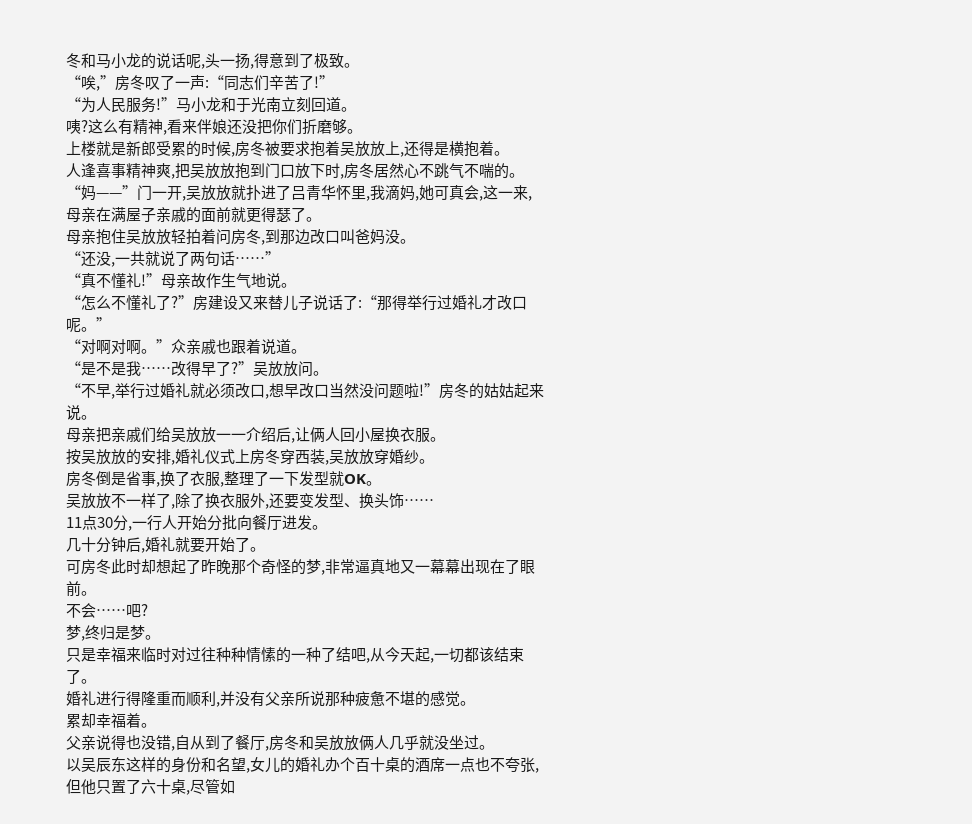冬和马小龙的说话呢,头一扬,得意到了极致。
“唉,”房冬叹了一声:“同志们辛苦了!”
“为人民服务!”马小龙和于光南立刻回道。
咦?这么有精神,看来伴娘还没把你们折磨够。
上楼就是新郎受累的时候,房冬被要求抱着吴放放上,还得是横抱着。
人逢喜事精神爽,把吴放放抱到门口放下时,房冬居然心不跳气不喘的。
“妈——”门一开,吴放放就扑进了吕青华怀里,我滴妈,她可真会,这一来,母亲在满屋子亲戚的面前就更得瑟了。
母亲抱住吴放放轻拍着问房冬,到那边改口叫爸妈没。
“还没,一共就说了两句话……”
“真不懂礼!”母亲故作生气地说。
“怎么不懂礼了?”房建设又来替儿子说话了:“那得举行过婚礼才改口呢。”
“对啊对啊。”众亲戚也跟着说道。
“是不是我……改得早了?”吴放放问。
“不早,举行过婚礼就必须改口,想早改口当然没问题啦!”房冬的姑姑起来说。
母亲把亲戚们给吴放放一一介绍后,让俩人回小屋换衣服。
按吴放放的安排,婚礼仪式上房冬穿西装,吴放放穿婚纱。
房冬倒是省事,换了衣服,整理了一下发型就OK。
吴放放不一样了,除了换衣服外,还要变发型、换头饰……
11点30分,一行人开始分批向餐厅进发。
几十分钟后,婚礼就要开始了。
可房冬此时却想起了昨晚那个奇怪的梦,非常逼真地又一幕幕出现在了眼前。
不会……吧?
梦,终归是梦。
只是幸福来临时对过往种种情愫的一种了结吧,从今天起,一切都该结束了。
婚礼进行得隆重而顺利,并没有父亲所说那种疲惫不堪的感觉。
累却幸福着。
父亲说得也没错,自从到了餐厅,房冬和吴放放俩人几乎就没坐过。
以吴辰东这样的身份和名望,女儿的婚礼办个百十桌的酒席一点也不夸张,但他只置了六十桌,尽管如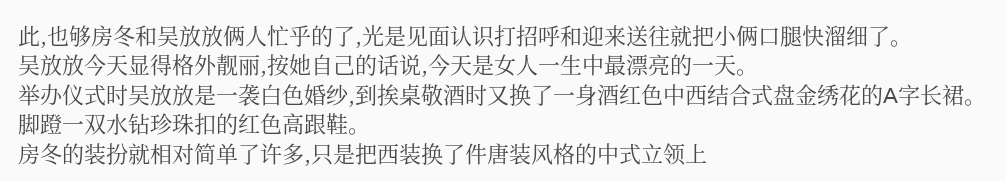此,也够房冬和吴放放俩人忙乎的了,光是见面认识打招呼和迎来送往就把小俩口腿快溜细了。
吴放放今天显得格外靓丽,按她自己的话说,今天是女人一生中最漂亮的一天。
举办仪式时吴放放是一袭白色婚纱,到挨桌敬酒时又换了一身酒红色中西结合式盘金绣花的A字长裙。
脚蹬一双水钻珍珠扣的红色高跟鞋。
房冬的装扮就相对简单了许多,只是把西装换了件唐装风格的中式立领上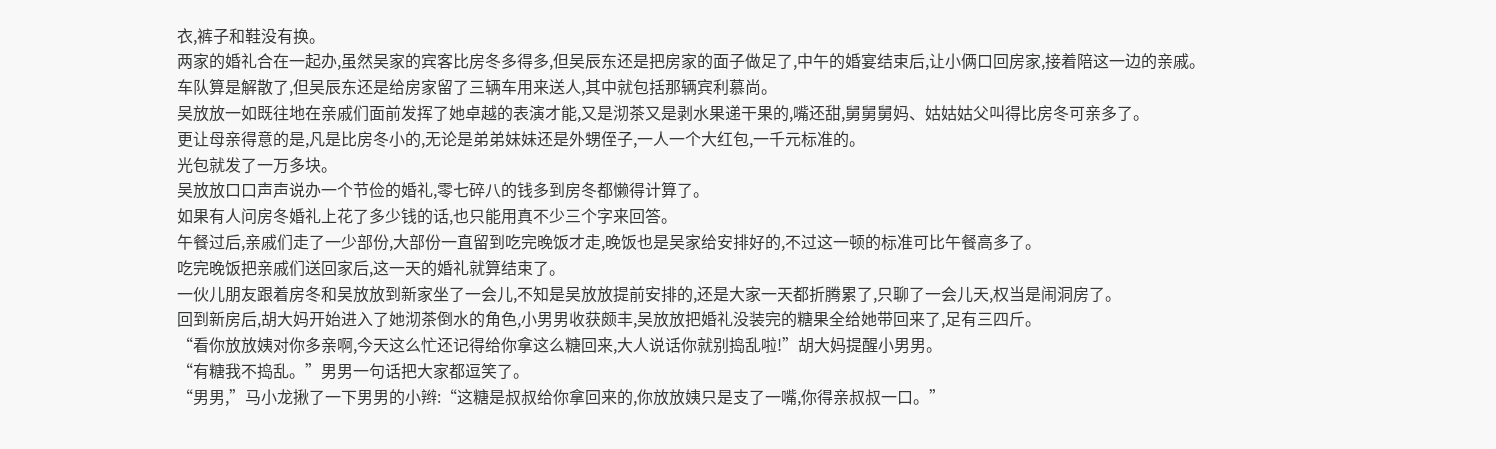衣,裤子和鞋没有换。
两家的婚礼合在一起办,虽然吴家的宾客比房冬多得多,但吴辰东还是把房家的面子做足了,中午的婚宴结束后,让小俩口回房家,接着陪这一边的亲戚。
车队算是解散了,但吴辰东还是给房家留了三辆车用来送人,其中就包括那辆宾利慕尚。
吴放放一如既往地在亲戚们面前发挥了她卓越的表演才能,又是沏茶又是剥水果递干果的,嘴还甜,舅舅舅妈、姑姑姑父叫得比房冬可亲多了。
更让母亲得意的是,凡是比房冬小的,无论是弟弟妹妹还是外甥侄子,一人一个大红包,一千元标准的。
光包就发了一万多块。
吴放放口口声声说办一个节俭的婚礼,零七碎八的钱多到房冬都懒得计算了。
如果有人问房冬婚礼上花了多少钱的话,也只能用真不少三个字来回答。
午餐过后,亲戚们走了一少部份,大部份一直留到吃完晚饭才走,晚饭也是吴家给安排好的,不过这一顿的标准可比午餐高多了。
吃完晚饭把亲戚们送回家后,这一天的婚礼就算结束了。
一伙儿朋友跟着房冬和吴放放到新家坐了一会儿,不知是吴放放提前安排的,还是大家一天都折腾累了,只聊了一会儿天,权当是闹洞房了。
回到新房后,胡大妈开始进入了她沏茶倒水的角色,小男男收获颇丰,吴放放把婚礼没装完的糖果全给她带回来了,足有三四斤。
“看你放放姨对你多亲啊,今天这么忙还记得给你拿这么糖回来,大人说话你就别捣乱啦!”胡大妈提醒小男男。
“有糖我不捣乱。”男男一句话把大家都逗笑了。
“男男,”马小龙揪了一下男男的小辫:“这糖是叔叔给你拿回来的,你放放姨只是支了一嘴,你得亲叔叔一口。”